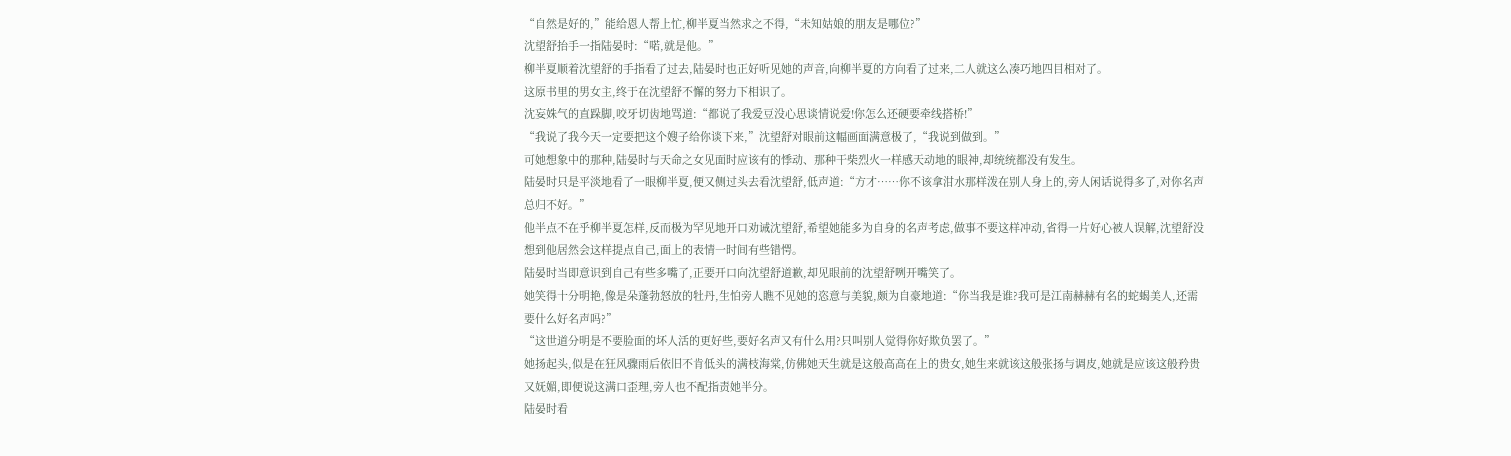“自然是好的,”能给恩人帮上忙,柳半夏当然求之不得,“未知姑娘的朋友是哪位?”
沈望舒抬手一指陆晏时:“喏,就是他。”
柳半夏顺着沈望舒的手指看了过去,陆晏时也正好听见她的声音,向柳半夏的方向看了过来,二人就这么凑巧地四目相对了。
这原书里的男女主,终于在沈望舒不懈的努力下相识了。
沈妄姝气的直跺脚,咬牙切齿地骂道:“都说了我爱豆没心思谈情说爱!你怎么还硬要牵线搭桥!”
“我说了我今天一定要把这个嫂子给你谈下来,”沈望舒对眼前这幅画面满意极了,“我说到做到。”
可她想象中的那种,陆晏时与天命之女见面时应该有的悸动、那种干柴烈火一样感天动地的眼神,却统统都没有发生。
陆晏时只是平淡地看了一眼柳半夏,便又侧过头去看沈望舒,低声道:“方才……你不该拿泔水那样泼在别人身上的,旁人闲话说得多了,对你名声总归不好。”
他半点不在乎柳半夏怎样,反而极为罕见地开口劝诫沈望舒,希望她能多为自身的名声考虑,做事不要这样冲动,省得一片好心被人误解,沈望舒没想到他居然会这样提点自己,面上的表情一时间有些错愕。
陆晏时当即意识到自己有些多嘴了,正要开口向沈望舒道歉,却见眼前的沈望舒咧开嘴笑了。
她笑得十分明艳,像是朵蓬勃怒放的牡丹,生怕旁人瞧不见她的恣意与美貌,颇为自豪地道:“你当我是谁?我可是江南赫赫有名的蛇蝎美人,还需要什么好名声吗?”
“这世道分明是不要脸面的坏人活的更好些,要好名声又有什么用?只叫别人觉得你好欺负罢了。”
她扬起头,似是在狂风骤雨后依旧不肯低头的满枝海棠,仿佛她天生就是这般高高在上的贵女,她生来就该这般张扬与调皮,她就是应该这般矜贵又妩媚,即便说这满口歪理,旁人也不配指责她半分。
陆晏时看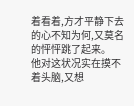着看着,方才平静下去的心不知为何,又莫名的怦怦跳了起来。
他对这状况实在摸不着头脑,又想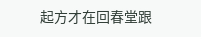起方才在回春堂跟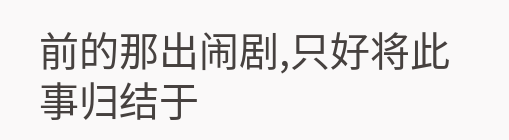前的那出闹剧,只好将此事归结于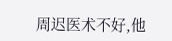周迟医术不好,他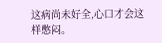这病尚未好全,心口才会这样憋闷。